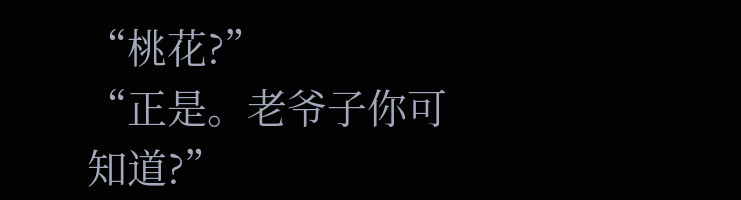“桃花?”
“正是。老爷子你可知道?”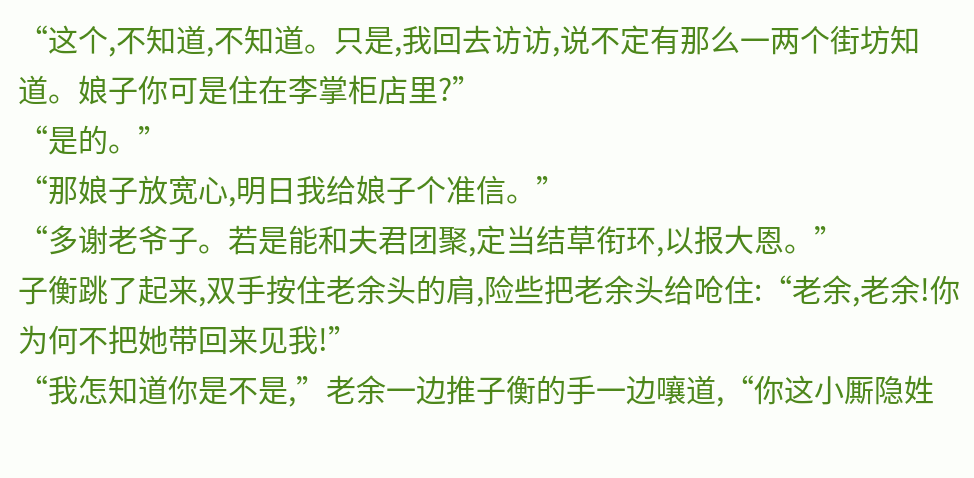“这个,不知道,不知道。只是,我回去访访,说不定有那么一两个街坊知道。娘子你可是住在李掌柜店里?”
“是的。”
“那娘子放宽心,明日我给娘子个准信。”
“多谢老爷子。若是能和夫君团聚,定当结草衔环,以报大恩。”
子衡跳了起来,双手按住老余头的肩,险些把老余头给呛住:“老余,老余!你为何不把她带回来见我!”
“我怎知道你是不是,”老余一边推子衡的手一边嚷道,“你这小厮隐姓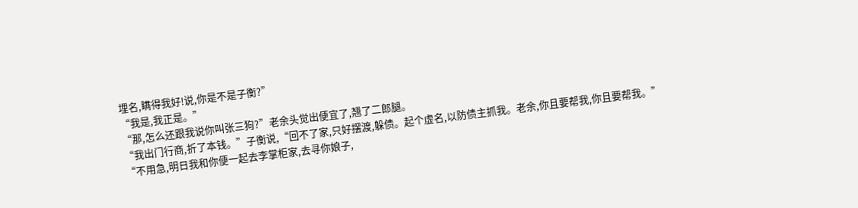埋名,瞒得我好!说,你是不是子衡?”
“我是,我正是。”
“那,怎么还跟我说你叫张三狗?”老余头觉出便宜了,翘了二郎腿。
“我出门行商,折了本钱。”子衡说,“回不了家,只好摆渡,躲债。起个虚名,以防债主抓我。老余,你且要帮我,你且要帮我。”
“不用急,明日我和你便一起去李掌柜家,去寻你娘子,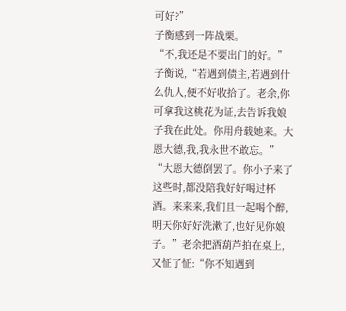可好?”
子衡感到一阵战栗。
“不,我还是不要出门的好。”子衡说,“若遇到债主,若遇到什么仇人,便不好收拾了。老余,你可拿我这桃花为证,去告诉我娘子我在此处。你用舟载她来。大恩大德,我,我永世不敢忘。”
“大恩大德倒罢了。你小子来了这些时,都没陪我好好喝过杯酒。来来来,我们且一起喝个醉,明天你好好洗漱了,也好见你娘子。”老余把酒葫芦拍在桌上,又怔了怔:“你不知遇到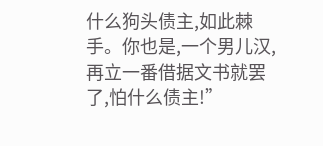什么狗头债主,如此棘手。你也是,一个男儿汉,再立一番借据文书就罢了,怕什么债主!”